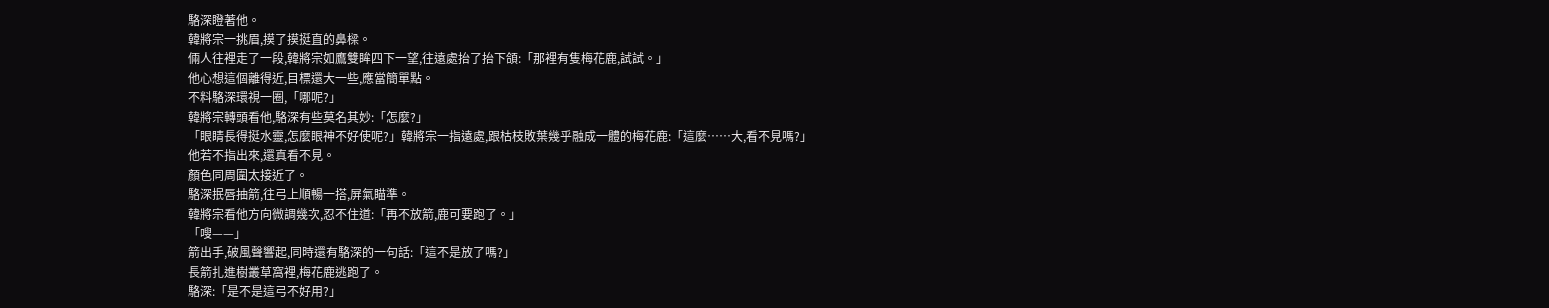駱深瞪著他。
韓將宗一挑眉,摸了摸挺直的鼻樑。
倆人往裡走了一段,韓將宗如鷹雙眸四下一望,往遠處抬了抬下頜:「那裡有隻梅花鹿,試試。」
他心想這個離得近,目標還大一些,應當簡單點。
不料駱深環視一圈,「哪呢?」
韓將宗轉頭看他,駱深有些莫名其妙:「怎麼?」
「眼睛長得挺水靈,怎麼眼神不好使呢?」韓將宗一指遠處,跟枯枝敗葉幾乎融成一體的梅花鹿:「這麼……大,看不見嗎?」
他若不指出來,還真看不見。
顏色同周圍太接近了。
駱深抿唇抽箭,往弓上順暢一搭,屏氣瞄準。
韓將宗看他方向微調幾次,忍不住道:「再不放箭,鹿可要跑了。」
「嗖——」
箭出手,破風聲響起,同時還有駱深的一句話:「這不是放了嗎?」
長箭扎進樹叢草窩裡,梅花鹿逃跑了。
駱深:「是不是這弓不好用?」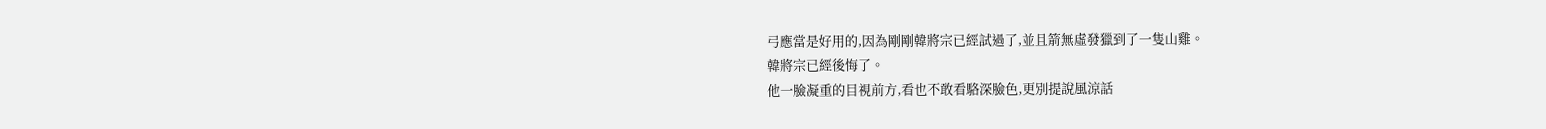弓應當是好用的,因為剛剛韓將宗已經試過了,並且箭無虛發獵到了一隻山雞。
韓將宗已經後悔了。
他一臉凝重的目視前方,看也不敢看駱深臉色,更別提說風涼話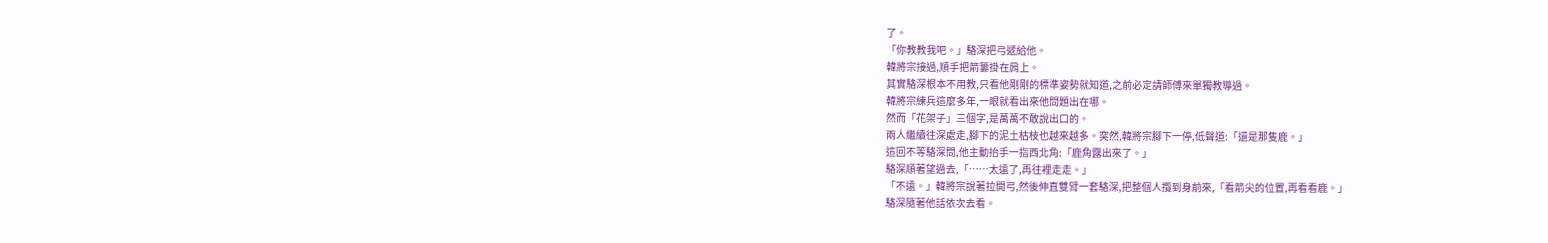了。
「你教教我吧。」駱深把弓遞給他。
韓將宗接過,順手把箭簍掛在肩上。
其實駱深根本不用教,只看他剛剛的標準姿勢就知道,之前必定請師傅來單獨教導過。
韓將宗練兵這麼多年,一眼就看出來他問題出在哪。
然而「花架子」三個字,是萬萬不敢說出口的。
兩人繼續往深處走,腳下的泥土枯枝也越來越多。突然,韓將宗腳下一停,低聲道:「還是那隻鹿。」
這回不等駱深問,他主動抬手一指西北角:「鹿角露出來了。」
駱深順著望過去,「……太遠了,再往裡走走。」
「不遠。」韓將宗說著拉開弓,然後伸直雙臂一套駱深,把整個人攬到身前來,「看箭尖的位置,再看看鹿。」
駱深隨著他話依次去看。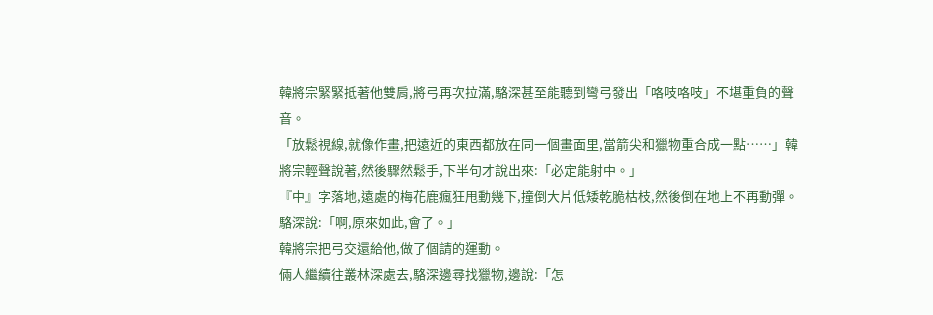韓將宗緊緊抵著他雙肩,將弓再次拉滿,駱深甚至能聽到彎弓發出「咯吱咯吱」不堪重負的聲音。
「放鬆視線,就像作畫,把遠近的東西都放在同一個畫面里,當箭尖和獵物重合成一點……」韓將宗輕聲說著,然後驟然鬆手,下半句才說出來:「必定能射中。」
『中』字落地,遠處的梅花鹿瘋狂甩動幾下,撞倒大片低矮乾脆枯枝,然後倒在地上不再動彈。
駱深說:「啊,原來如此,會了。」
韓將宗把弓交還給他,做了個請的運動。
倆人繼續往叢林深處去,駱深邊尋找獵物,邊說:「怎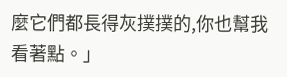麼它們都長得灰撲撲的,你也幫我看著點。」